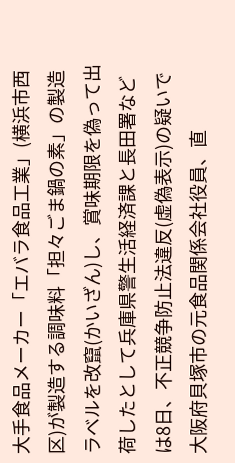大手食品メーカー「エバラ食品工業」(横浜市西区)が製造する調味料「担々ごま鍋の素」の製造ラベルを改竄(かいざん)し、賞味期限を偽って出荷したとして兵庫県警生活経済課と長田署などは8日、不正競争防止法違反(虚偽表示)の疑いで大阪府貝塚市の元食品関係会社役員、直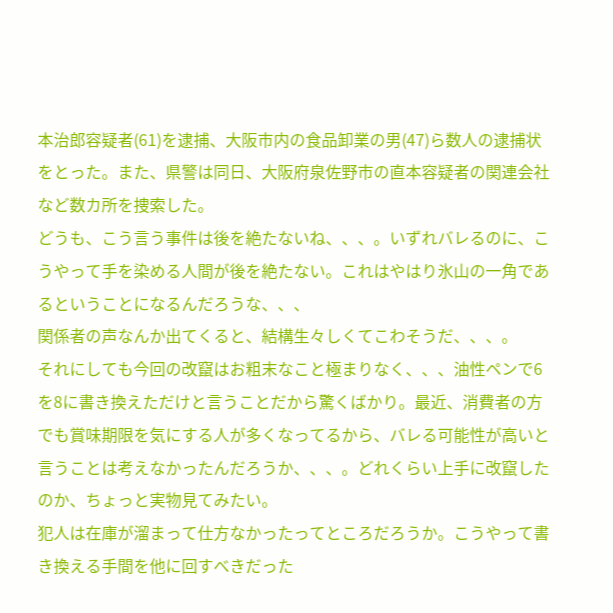本治郎容疑者(61)を逮捕、大阪市内の食品卸業の男(47)ら数人の逮捕状をとった。また、県警は同日、大阪府泉佐野市の直本容疑者の関連会社など数カ所を捜索した。
どうも、こう言う事件は後を絶たないね、、、。いずれバレるのに、こうやって手を染める人間が後を絶たない。これはやはり氷山の一角であるということになるんだろうな、、、
関係者の声なんか出てくると、結構生々しくてこわそうだ、、、。
それにしても今回の改竄はお粗末なこと極まりなく、、、油性ペンで6を8に書き換えただけと言うことだから驚くばかり。最近、消費者の方でも賞味期限を気にする人が多くなってるから、バレる可能性が高いと言うことは考えなかったんだろうか、、、。どれくらい上手に改竄したのか、ちょっと実物見てみたい。
犯人は在庫が溜まって仕方なかったってところだろうか。こうやって書き換える手間を他に回すべきだった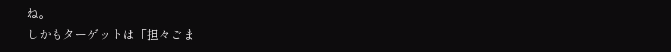ね。
しかもターゲットは「担々ごま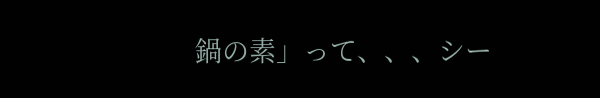鍋の素」って、、、シー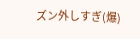ズン外しすぎ(爆)